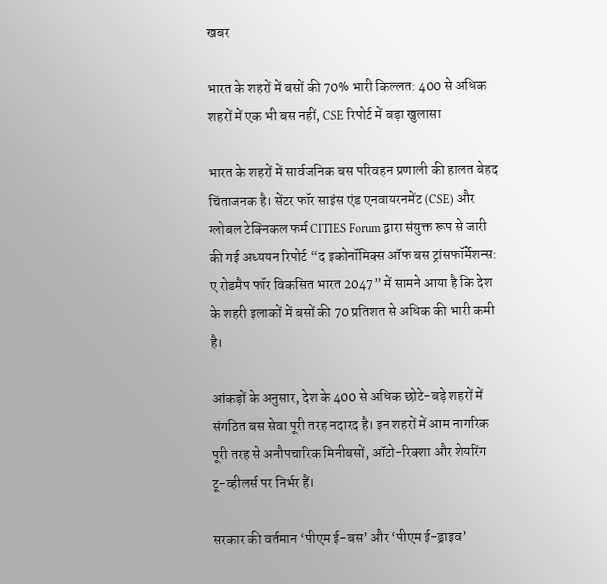खबर

भारत के शहरों में बसों की 70% भारी किल्लत: 400 से अधिक शहरों में एक भी बस नहीं, CSE रिपोर्ट में बड़ा खुलासा

भारत के शहरों में सार्वजनिक बस परिवहन प्रणाली की हालत बेहद चिंताजनक है। सेंटर फॉर साइंस एंड एनवायरनमेंट (CSE) और ग्लोबल टेक्निकल फर्म CITIES Forum द्वारा संयुक्त रूप से जारी की गई अध्ययन रिपोर्ट “द इकोनॉमिक्स ऑफ बस ट्रांसफॉर्मेशन्स: ए रोडमैप फॉर विकसित भारत 2047” में सामने आया है कि देश के शहरी इलाकों में बसों की 70 प्रतिशत से अधिक की भारी कमी है।

आंकड़ों के अनुसार, देश के 400 से अधिक छोटे-बड़े शहरों में संगठित बस सेवा पूरी तरह नदारद है। इन शहरों में आम नागरिक पूरी तरह से अनौपचारिक मिनीबसों, ऑटो-रिक्शा और शेयरिंग टू-व्हीलर्स पर निर्भर हैं।

सरकार की वर्तमान ‘पीएम ई-बस’ और ‘पीएम ई-ड्राइव’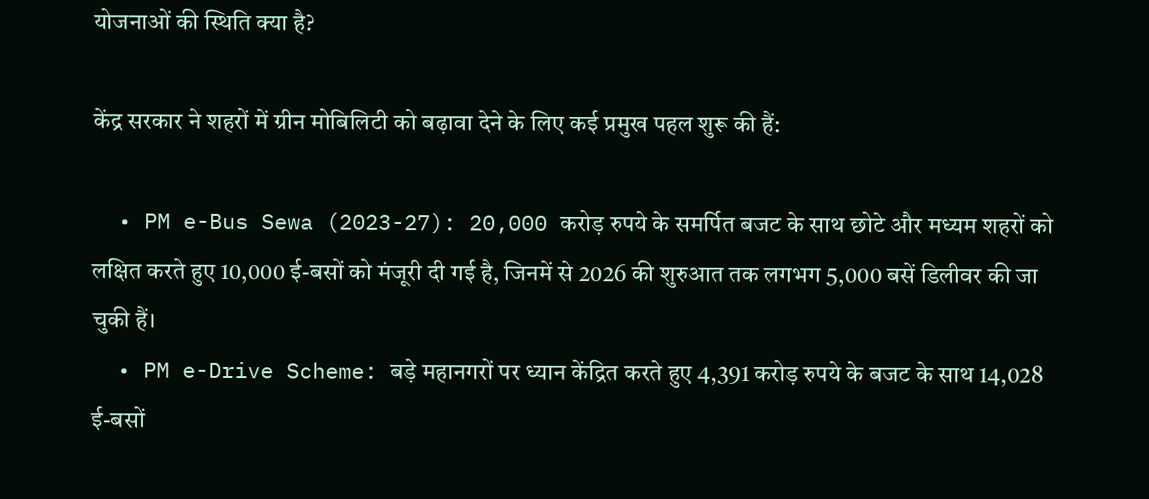योजनाओं की स्थिति क्या है?

केंद्र सरकार ने शहरों में ग्रीन मोबिलिटी को बढ़ावा देने के लिए कई प्रमुख पहल शुरू की हैं:

  • PM e-Bus Sewa (2023-27): 20,000 करोड़ रुपये के समर्पित बजट के साथ छोटे और मध्यम शहरों को लक्षित करते हुए 10,000 ई-बसों को मंजूरी दी गई है, जिनमें से 2026 की शुरुआत तक लगभग 5,000 बसें डिलीवर की जा चुकी हैं।
  • PM e-Drive Scheme: बड़े महानगरों पर ध्यान केंद्रित करते हुए 4,391 करोड़ रुपये के बजट के साथ 14,028 ई-बसों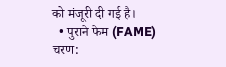को मंजूरी दी गई है।
  • पुराने फेम (FAME) चरण: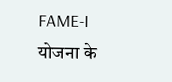FAME-I योजना के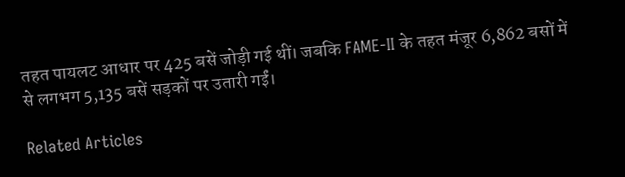तहत पायलट आधार पर 425 बसें जोड़ी गई थीं। जबकि FAME-II के तहत मंजूर 6,862 बसों में से लगभग 5,135 बसें सड़कों पर उतारी गईं।

Related Articles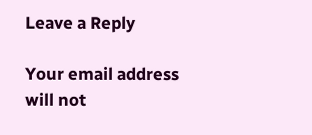Leave a Reply

Your email address will not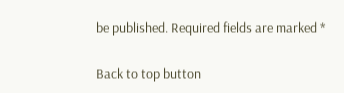be published. Required fields are marked *

Back to top button